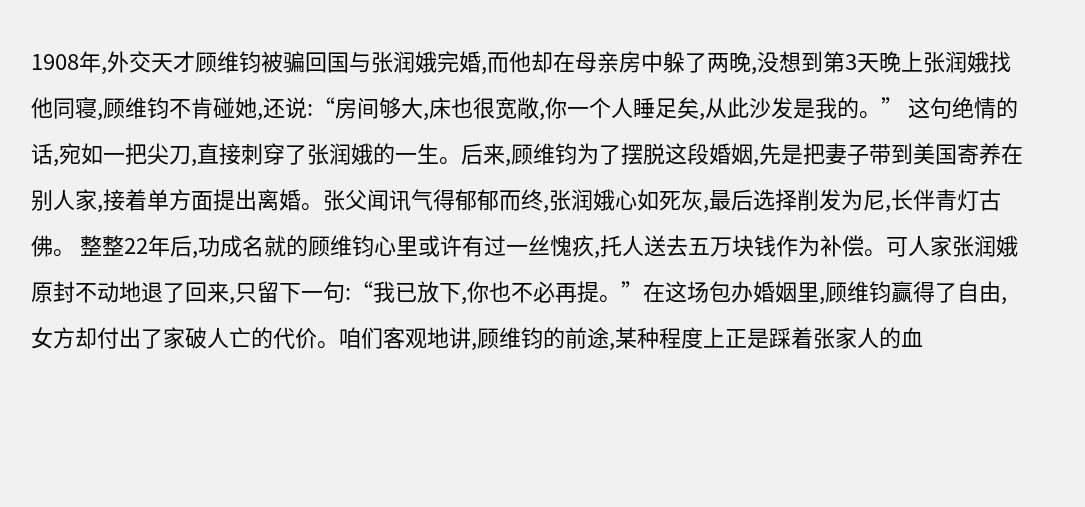1908年,外交天才顾维钧被骗回国与张润娥完婚,而他却在母亲房中躲了两晚,没想到第3天晚上张润娥找他同寝,顾维钧不肯碰她,还说:“房间够大,床也很宽敞,你一个人睡足矣,从此沙发是我的。” 这句绝情的话,宛如一把尖刀,直接刺穿了张润娥的一生。后来,顾维钧为了摆脱这段婚姻,先是把妻子带到美国寄养在别人家,接着单方面提出离婚。张父闻讯气得郁郁而终,张润娥心如死灰,最后选择削发为尼,长伴青灯古佛。 整整22年后,功成名就的顾维钧心里或许有过一丝愧疚,托人送去五万块钱作为补偿。可人家张润娥原封不动地退了回来,只留下一句:“我已放下,你也不必再提。”在这场包办婚姻里,顾维钧赢得了自由,女方却付出了家破人亡的代价。咱们客观地讲,顾维钧的前途,某种程度上正是踩着张家人的血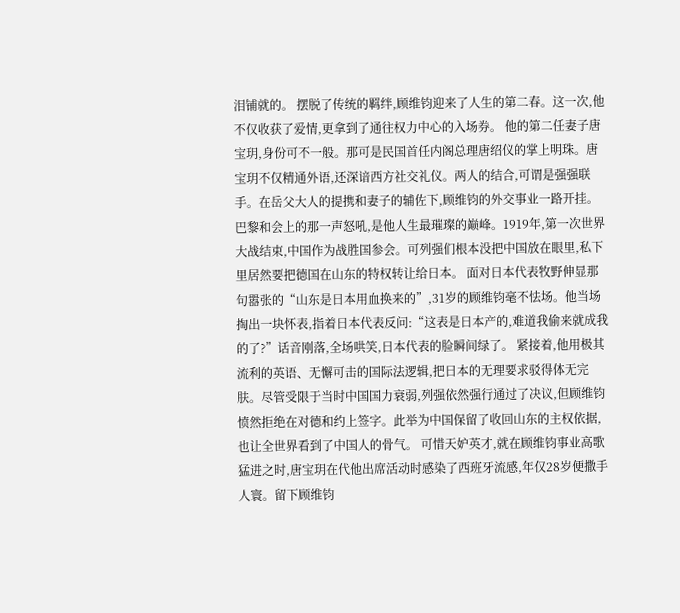泪铺就的。 摆脱了传统的羁绊,顾维钧迎来了人生的第二春。这一次,他不仅收获了爱情,更拿到了通往权力中心的入场券。 他的第二任妻子唐宝玥,身份可不一般。那可是民国首任内阁总理唐绍仪的掌上明珠。唐宝玥不仅精通外语,还深谙西方社交礼仪。两人的结合,可谓是强强联手。在岳父大人的提携和妻子的辅佐下,顾维钧的外交事业一路开挂。 巴黎和会上的那一声怒吼,是他人生最璀璨的巅峰。1919年,第一次世界大战结束,中国作为战胜国参会。可列强们根本没把中国放在眼里,私下里居然要把德国在山东的特权转让给日本。 面对日本代表牧野伸显那句嚣张的“山东是日本用血换来的”,31岁的顾维钧毫不怯场。他当场掏出一块怀表,指着日本代表反问:“这表是日本产的,难道我偷来就成我的了?”话音刚落,全场哄笑,日本代表的脸瞬间绿了。 紧接着,他用极其流利的英语、无懈可击的国际法逻辑,把日本的无理要求驳得体无完肤。尽管受限于当时中国国力衰弱,列强依然强行通过了决议,但顾维钧愤然拒绝在对德和约上签字。此举为中国保留了收回山东的主权依据,也让全世界看到了中国人的骨气。 可惜天妒英才,就在顾维钧事业高歌猛进之时,唐宝玥在代他出席活动时感染了西班牙流感,年仅28岁便撒手人寰。留下顾维钧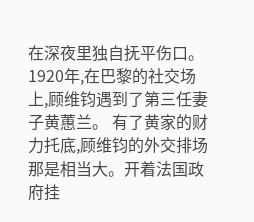在深夜里独自抚平伤口。 1920年,在巴黎的社交场上,顾维钧遇到了第三任妻子黄蕙兰。 有了黄家的财力托底,顾维钧的外交排场那是相当大。开着法国政府挂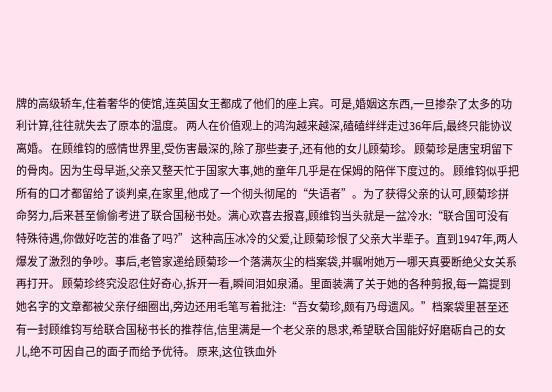牌的高级轿车,住着奢华的使馆,连英国女王都成了他们的座上宾。可是,婚姻这东西,一旦掺杂了太多的功利计算,往往就失去了原本的温度。 两人在价值观上的鸿沟越来越深,磕磕绊绊走过36年后,最终只能协议离婚。 在顾维钧的感情世界里,受伤害最深的,除了那些妻子,还有他的女儿顾菊珍。 顾菊珍是唐宝玥留下的骨肉。因为生母早逝,父亲又整天忙于国家大事,她的童年几乎是在保姆的陪伴下度过的。 顾维钧似乎把所有的口才都留给了谈判桌,在家里,他成了一个彻头彻尾的“失语者”。为了获得父亲的认可,顾菊珍拼命努力,后来甚至偷偷考进了联合国秘书处。满心欢喜去报喜,顾维钧当头就是一盆冷水:“联合国可没有特殊待遇,你做好吃苦的准备了吗?” 这种高压冰冷的父爱,让顾菊珍恨了父亲大半辈子。直到1947年,两人爆发了激烈的争吵。事后,老管家递给顾菊珍一个落满灰尘的档案袋,并嘱咐她万一哪天真要断绝父女关系再打开。 顾菊珍终究没忍住好奇心,拆开一看,瞬间泪如泉涌。里面装满了关于她的各种剪报,每一篇提到她名字的文章都被父亲仔细圈出,旁边还用毛笔写着批注:“吾女菊珍,颇有乃母遗风。”档案袋里甚至还有一封顾维钧写给联合国秘书长的推荐信,信里满是一个老父亲的恳求,希望联合国能好好磨砺自己的女儿,绝不可因自己的面子而给予优待。 原来,这位铁血外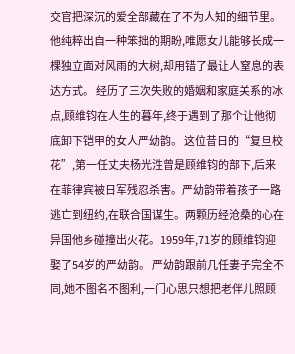交官把深沉的爱全部藏在了不为人知的细节里。他纯粹出自一种笨拙的期盼,唯愿女儿能够长成一棵独立面对风雨的大树,却用错了最让人窒息的表达方式。 经历了三次失败的婚姻和家庭关系的冰点,顾维钧在人生的暮年,终于遇到了那个让他彻底卸下铠甲的女人严幼韵。 这位昔日的“复旦校花”,第一任丈夫杨光泩曾是顾维钧的部下,后来在菲律宾被日军残忍杀害。严幼韵带着孩子一路逃亡到纽约,在联合国谋生。两颗历经沧桑的心在异国他乡碰撞出火花。1959年,71岁的顾维钧迎娶了54岁的严幼韵。 严幼韵跟前几任妻子完全不同,她不图名不图利,一门心思只想把老伴儿照顾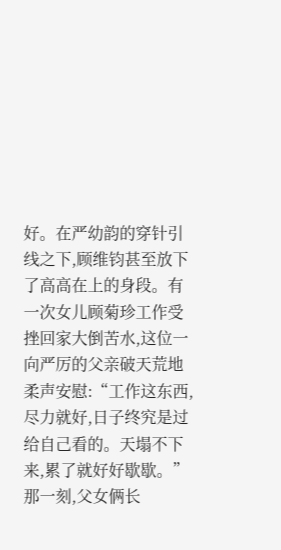好。在严幼韵的穿针引线之下,顾维钧甚至放下了高高在上的身段。有一次女儿顾菊珍工作受挫回家大倒苦水,这位一向严厉的父亲破天荒地柔声安慰:“工作这东西,尽力就好,日子终究是过给自己看的。天塌不下来,累了就好好歇歇。”那一刻,父女俩长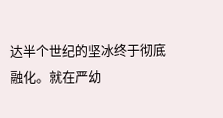达半个世纪的坚冰终于彻底融化。就在严幼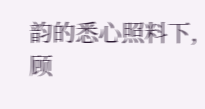韵的悉心照料下,顾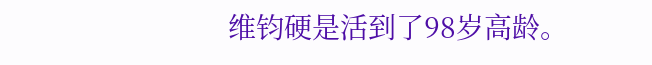维钧硬是活到了98岁高龄。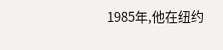1985年,他在纽约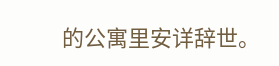的公寓里安详辞世。